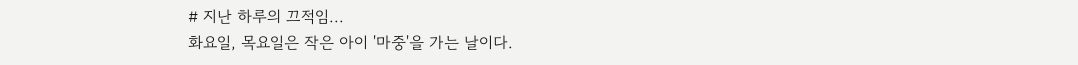# 지난 하루의 끄적임...
화요일, 목요일은 작은 아이 '마중'을 가는 날이다.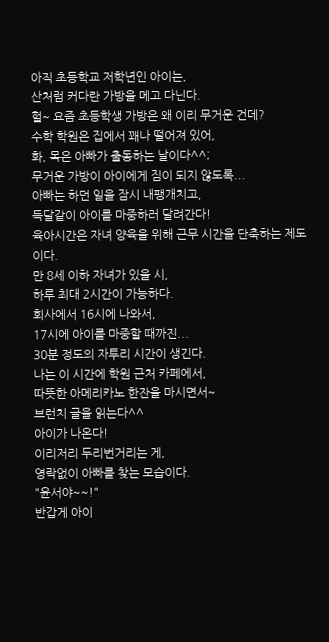아직 초등학교 저학년인 아이는,
산처럼 커다란 가방을 메고 다닌다.
헐~ 요즘 초등학생 가방은 왜 이리 무거운 건데?
수학 학원은 집에서 꽤나 떨어져 있어,
화, 목은 아빠가 출동하는 날이다^^;
무거운 가방이 아이에게 짐이 되지 않도록...
아빠는 하던 일을 잠시 내팽개치고,
득달같이 아이를 마중하러 달려간다!
육아시간은 자녀 양육을 위해 근무 시간을 단축하는 제도이다.
만 8세 이하 자녀가 있을 시,
하루 최대 2시간이 가능하다.
회사에서 16시에 나와서,
17시에 아이를 마중할 때까진...
30분 정도의 자투리 시간이 생긴다.
나는 이 시간에 학원 근처 카페에서,
따뜻한 아메리카노 한잔을 마시면서~
브런치 글을 읽는다^^
아이가 나온다!
이리저리 두리번거리는 게,
영락없이 아빠를 찾는 모습이다.
"윤서야~~!"
반갑게 아이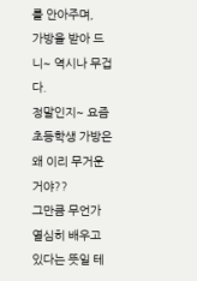를 안아주며,
가방을 받아 드니~ 역시나 무겁다.
정말인지~ 요즘 초등학생 가방은 왜 이리 무거운 거야??
그만큼 무언가 열심히 배우고 있다는 뜻일 테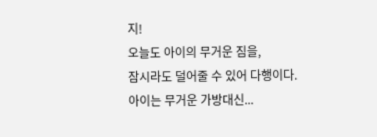지!
오늘도 아이의 무거운 짐을,
잠시라도 덜어줄 수 있어 다행이다.
아이는 무거운 가방대신...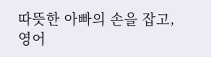따뜻한 아빠의 손을 잡고,
영어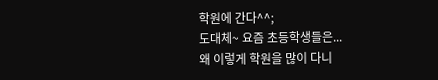학원에 간다^^;
도대체~ 요즘 초등학생들은...
왜 이렇게 학원을 많이 다니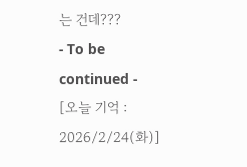는 건데???
- To be continued -
[오늘 기억 : 2026/2/24(화)]